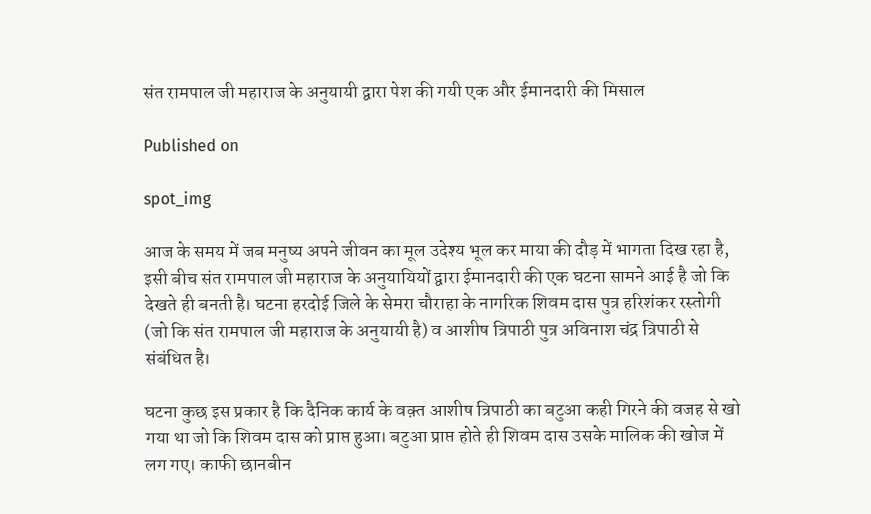संत रामपाल जी महाराज के अनुयायी द्वारा पेश की गयी एक और ईमानदारी की मिसाल

Published on

spot_img

आज के समय में जब मनुष्य अपने जीवन का मूल उदेश्य भूल कर माया की दौड़ में भागता दिख रहा है, इसी बीच संत रामपाल जी महाराज के अनुयायियों द्वारा ईमानदारी की एक घटना सामने आई है जो कि देखते ही बनती है। घटना हरदोई जिले के सेमरा चौराहा के नागरिक शिवम दास पुत्र हरिशंकर रस्तोगी (जो कि संत रामपाल जी महाराज के अनुयायी है) व आशीष त्रिपाठी पुत्र अविनाश चंद्र त्रिपाठी से संबंधित है।

घटना कुछ इस प्रकार है कि दैनिक कार्य के वक़्त आशीष त्रिपाठी का बटुआ कही गिरने की वजह से खो गया था जो कि शिवम दास को प्राप्त हुआ। बटुआ प्राप्त होते ही शिवम दास उसके मालिक की खोज में लग गए। काफी छानबीन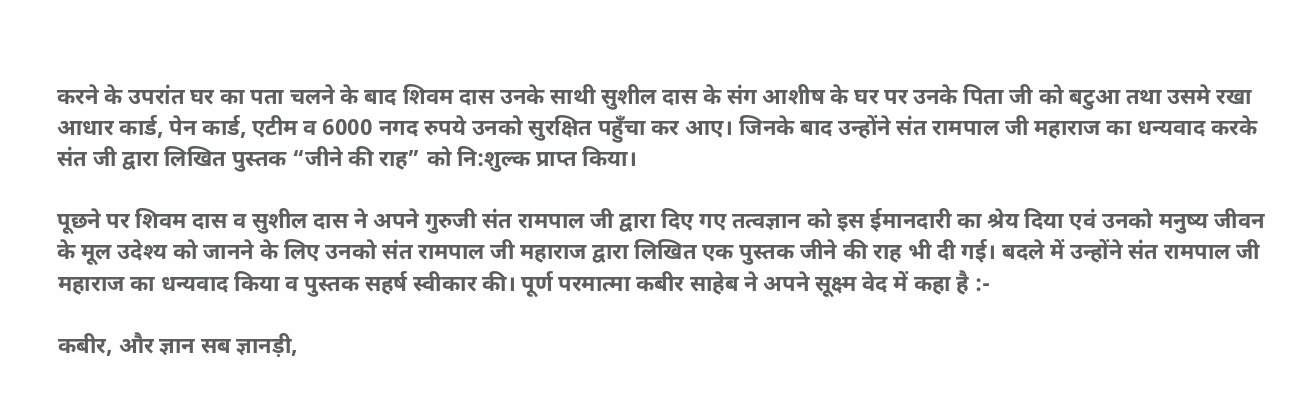करने के उपरांत घर का पता चलने के बाद शिवम दास उनके साथी सुशील दास के संग आशीष के घर पर उनके पिता जी को बटुआ तथा उसमे रखा आधार कार्ड, पेन कार्ड, एटीम व 6000 नगद रुपये उनको सुरक्षित पहुँचा कर आए। जिनके बाद उन्होंने संत रामपाल जी महाराज का धन्यवाद करके संत जी द्वारा लिखित पुस्तक “जीने की राह” को नि:शुल्क प्राप्त किया।

पूछने पर शिवम दास व सुशील दास ने अपने गुरुजी संत रामपाल जी द्वारा दिए गए तत्वज्ञान को इस ईमानदारी का श्रेय दिया एवं उनको मनुष्य जीवन के मूल उदेश्य को जानने के लिए उनको संत रामपाल जी महाराज द्वारा लिखित एक पुस्तक जीने की राह भी दी गई। बदले में उन्होंने संत रामपाल जी महाराज का धन्यवाद किया व पुस्तक सहर्ष स्वीकार की। पूर्ण परमात्मा कबीर साहेब ने अपने सूक्ष्म वेद में कहा है :-

कबीर, और ज्ञान सब ज्ञानड़ी,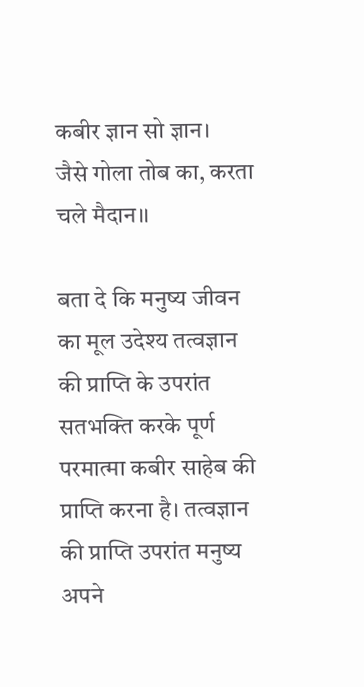कबीर ज्ञान सो ज्ञान।
जैसे गोला तोब का, करता चले मैदान।।

बता दे कि मनुष्य जीवन का मूल उदेश्य तत्वज्ञान की प्राप्ति के उपरांत सतभक्ति करके पूर्ण परमात्मा कबीर साहेब की प्राप्ति करना है। तत्वज्ञान की प्राप्ति उपरांत मनुष्य अपने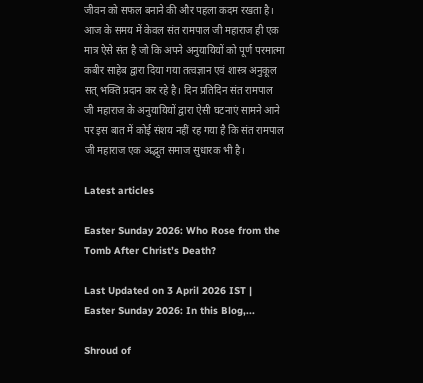जीवन को सफल बनाने की और पहला कदम रखता है। आज के समय में केवल संत रामपाल जी महाराज ही एक मात्र ऐसे संत है जो कि अपने अनुयायियों को पूर्ण परमात्मा कबीर साहेब द्वारा दिया गया तत्वज्ञान एवं शास्त्र अनुकूल सत् भक्ति प्रदान कर रहे है। दिन प्रतिदिन संत रामपाल जी महाराज के अनुयायियों द्वारा ऐसी घटनाएं सामने आने पर इस बात में कोई संशय नहीं रह गया है कि संत रामपाल जी महाराज एक अद्भुत समाज सुधारक भी है।

Latest articles

Easter Sunday 2026: Who Rose from the Tomb After Christ’s Death?

Last Updated on 3 April 2026 IST | Easter Sunday 2026: In this Blog,...

Shroud of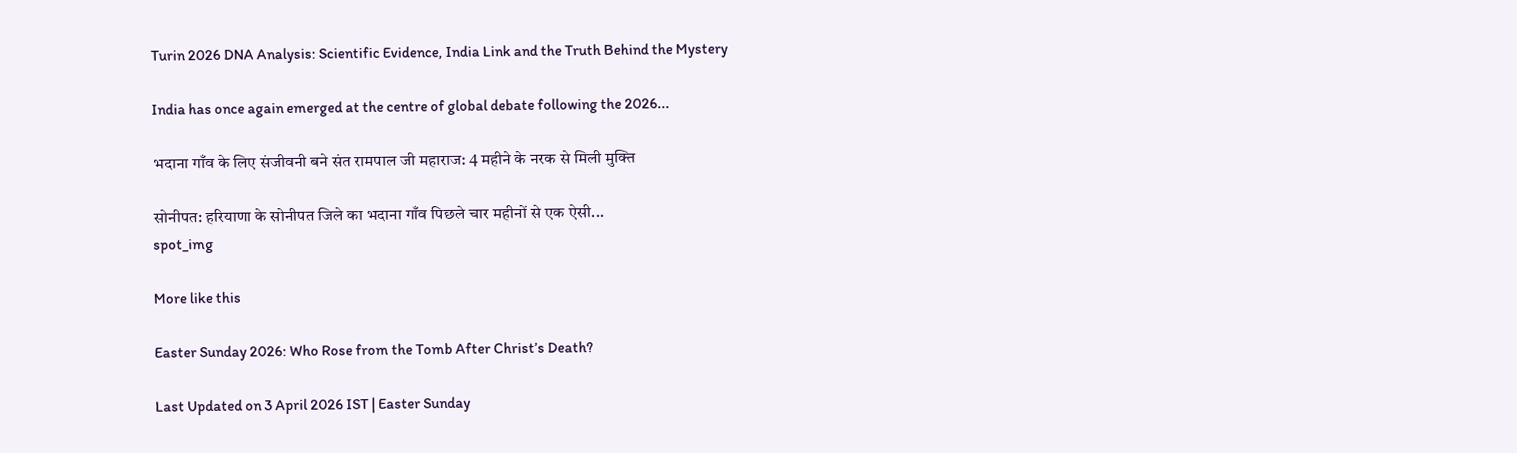Turin 2026 DNA Analysis: Scientific Evidence, India Link and the Truth Behind the Mystery

India has once again emerged at the centre of global debate following the 2026...

भदाना गाँव के लिए संजीवनी बने संत रामपाल जी महाराज: 4 महीने के नरक से मिली मुक्ति

सोनीपत: हरियाणा के सोनीपत जिले का भदाना गाँव पिछले चार महीनों से एक ऐसी...
spot_img

More like this

Easter Sunday 2026: Who Rose from the Tomb After Christ’s Death?

Last Updated on 3 April 2026 IST | Easter Sunday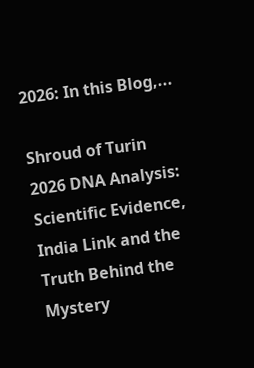2026: In this Blog,...

Shroud of Turin 2026 DNA Analysis: Scientific Evidence, India Link and the Truth Behind the Mystery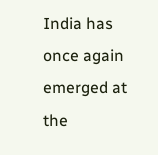India has once again emerged at the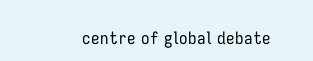centre of global debate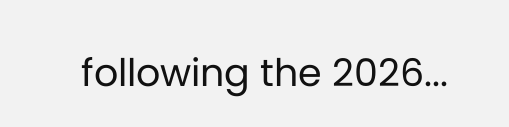following the 2026...